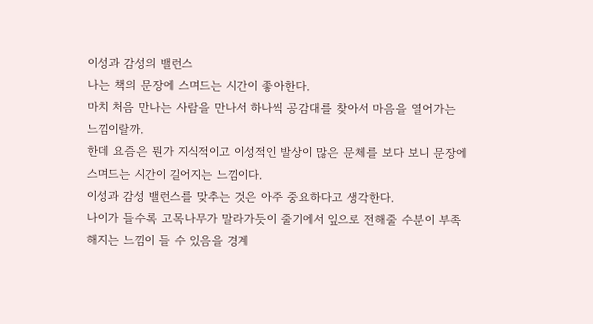이성과 감성의 밸런스
나는 책의 문장에 스며드는 시간이 좋아한다.
마치 처음 만나는 사람을 만나서 하나씩 공감대를 찾아서 마음을 열어가는 느낌이랄까.
한데 요즘은 뭔가 지식적이고 이성적인 발상이 많은 문체를 보다 보니 문장에 스며드는 시간이 길어지는 느낌이다.
이성과 감성 밸런스를 맞추는 것은 아주 중요하다고 생각한다.
나이가 들수록 고목나무가 말라가듯이 줄기에서 잎으로 전해줄 수분이 부족해지는 느낌이 들 수 있음을 경계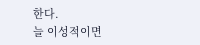한다.
늘 이성적이면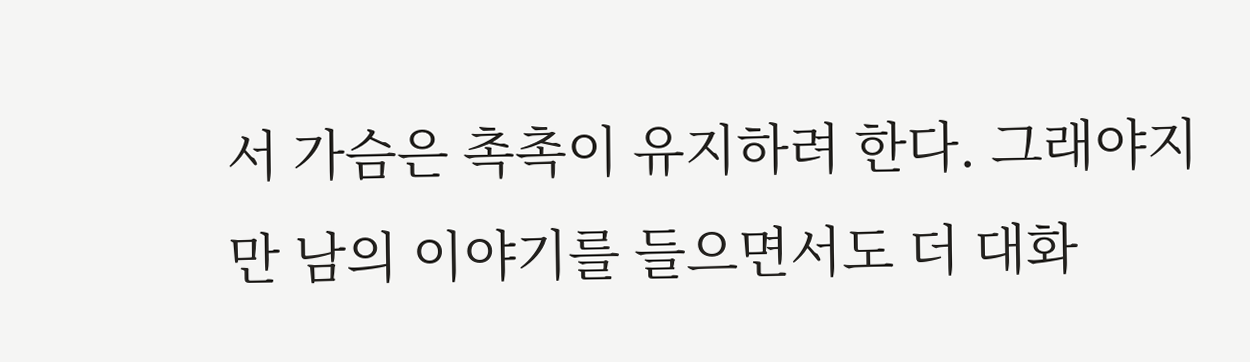서 가슴은 촉촉이 유지하려 한다. 그래야지만 남의 이야기를 들으면서도 더 대화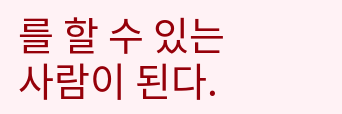를 할 수 있는 사람이 된다.